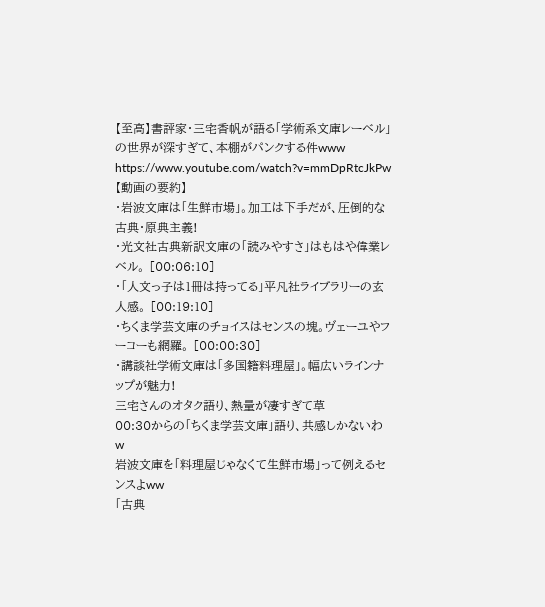【至高】書評家・三宅香帆が語る「学術系文庫レーベル」の世界が深すぎて、本棚がパンクする件www
https://www.youtube.com/watch?v=mmDpRtcJkPw
【動画の要約】
・岩波文庫は「生鮮市場」。加工は下手だが、圧倒的な古典・原典主義!
・光文社古典新訳文庫の「読みやすさ」はもはや偉業レベル。 [00:06:10]
・「人文っ子は1冊は持ってる」平凡社ライブラリーの玄人感。 [00:19:10]
・ちくま学芸文庫のチョイスはセンスの塊。ヴェーユやフーコーも網羅。 [00:00:30]
・講談社学術文庫は「多国籍料理屋」。幅広いラインナップが魅力!
三宅さんのオタク語り、熱量が凄すぎて草
00:30からの「ちくま学芸文庫」語り、共感しかないわw
岩波文庫を「料理屋じゃなくて生鮮市場」って例えるセンスよww
「古典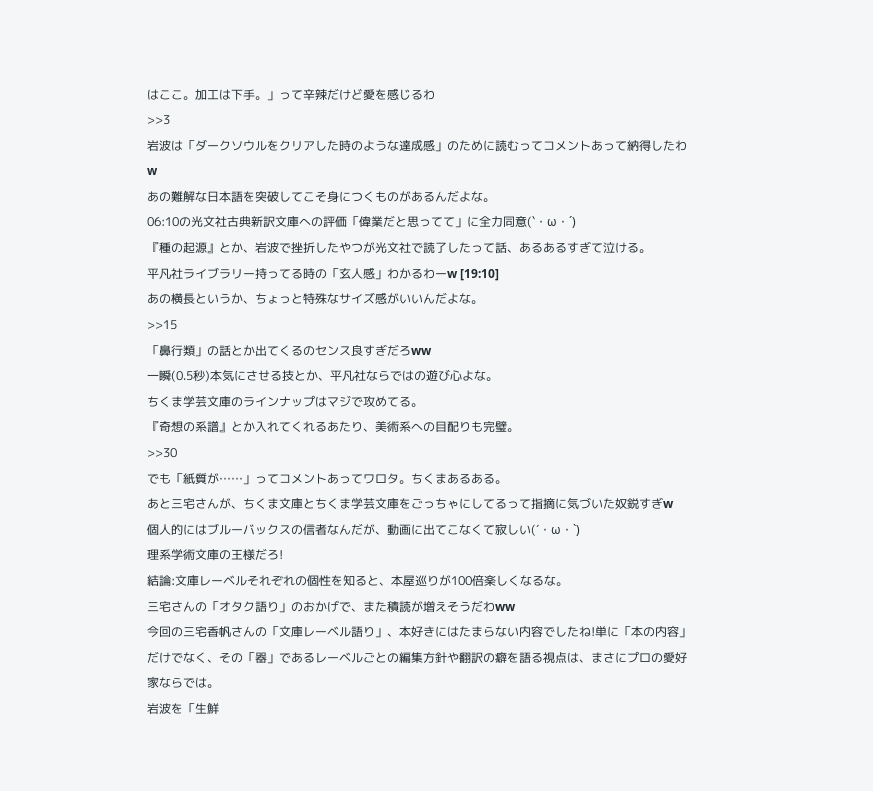はここ。加工は下手。」って辛辣だけど愛を感じるわ
>>3
岩波は「ダークソウルをクリアした時のような達成感」のために読むってコメントあって納得したわw
あの難解な日本語を突破してこそ身につくものがあるんだよな。
06:10の光文社古典新訳文庫への評価「偉業だと思ってて」に全力同意(`・ω・´)
『種の起源』とか、岩波で挫折したやつが光文社で読了したって話、あるあるすぎて泣ける。
平凡社ライブラリー持ってる時の「玄人感」わかるわーw [19:10]
あの横長というか、ちょっと特殊なサイズ感がいいんだよな。
>>15
「鼻行類」の話とか出てくるのセンス良すぎだろww
一瞬(0.5秒)本気にさせる技とか、平凡社ならではの遊び心よな。
ちくま学芸文庫のラインナップはマジで攻めてる。
『奇想の系譜』とか入れてくれるあたり、美術系への目配りも完璧。
>>30
でも「紙質が……」ってコメントあってワロタ。ちくまあるある。
あと三宅さんが、ちくま文庫とちくま学芸文庫をごっちゃにしてるって指摘に気づいた奴鋭すぎw
個人的にはブルーバックスの信者なんだが、動画に出てこなくて寂しい(´・ω・`)
理系学術文庫の王様だろ!
結論:文庫レーベルそれぞれの個性を知ると、本屋巡りが100倍楽しくなるな。
三宅さんの「オタク語り」のおかげで、また積読が増えそうだわww
今回の三宅香帆さんの「文庫レーベル語り」、本好きにはたまらない内容でしたね!単に「本の内容」だけでなく、その「器」であるレーベルごとの編集方針や翻訳の癖を語る視点は、まさにプロの愛好家ならでは。
岩波を「生鮮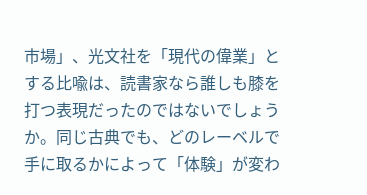市場」、光文社を「現代の偉業」とする比喩は、読書家なら誰しも膝を打つ表現だったのではないでしょうか。同じ古典でも、どのレーベルで手に取るかによって「体験」が変わ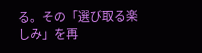る。その「選び取る楽しみ」を再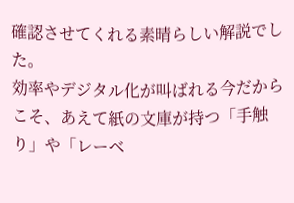確認させてくれる素晴らしい解説でした。
効率やデジタル化が叫ばれる今だからこそ、あえて紙の文庫が持つ「手触り」や「レーベ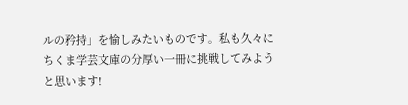ルの矜持」を愉しみたいものです。私も久々にちくま学芸文庫の分厚い一冊に挑戦してみようと思います!